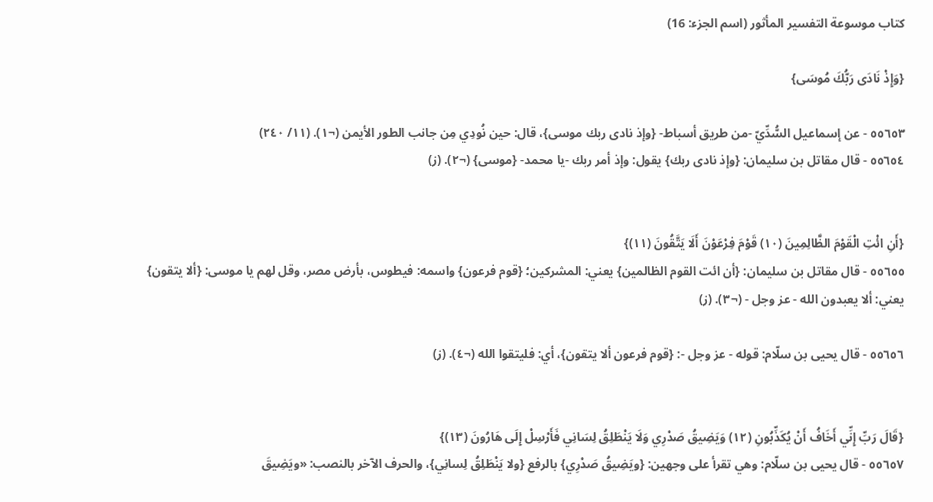كتاب موسوعة التفسير المأثور (اسم الجزء: 16)

{وَإِذْ نَادَى رَبُّكَ مُوسَى}

٥٥٦٥٣ - عن إسماعيل السُّدِّيّ -من طريق أسباط- {وإذ نادى ربك موسى}، قال: حين نُودِي مِن جانب الطور الأيمن (¬١). (١١/ ٢٤٠)
٥٥٦٥٤ - قال مقاتل بن سليمان: {وإذ نادى ربك} يقول: وإذ أمر ربك -يا محمد- {موسى} (¬٢). (ز)


{أَنِ ائْتِ الْقَوْمَ الظَّالِمِينَ (١٠) قَوْمَ فِرْعَوْنَ أَلَا يَتَّقُونَ (١١)}
٥٥٦٥٥ - قال مقاتل بن سليمان: {أن ائت القوم الظالمين} يعني: المشركين؛ {قوم فرعون} واسمه: فيطوس، بأرض مصر، وقل لهم يا موسى: {ألا يتقون} يعني: ألا يعبدون الله - عز وجل - (¬٣). (ز)

٥٥٦٥٦ - قال يحيى بن سلّام: قوله - عز وجل -: {قوم فرعون ألا يتقون}، أي: فليتقوا الله (¬٤). (ز)


{قَالَ رَبِّ إِنِّي أَخَافُ أَنْ يُكَذِّبُونِ (١٢) وَيَضِيقُ صَدْرِي وَلَا يَنْطَلِقُ لِسَانِي فَأَرْسِلْ إِلَى هَارُونَ (١٣)}
٥٥٦٥٧ - قال يحيى بن سلّام: وهي تقرأ على وجهين: {ويَضِيقُ صَدْرِي} بالرفع {ولا يَنْطَلِقُ لِسانِي}، والحرف الآخر بالنصب: «ويَضِيقَ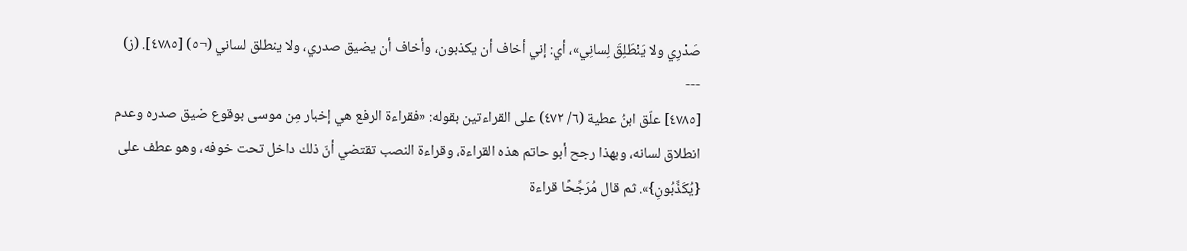صَدْرِي ولا يَنْطَلِقَ لِسانِي»، أي: إني أخاف أن يكذبون، وأخاف أن يضيق صدري، ولا ينطلق لساني (¬٥) [٤٧٨٥]. (ز)
---
[٤٧٨٥] علّق ابنُ عطية (٦/ ٤٧٢) على القراءتين بقوله: «فقراءة الرفع هي إخبار مِن موسى بوقوع ضيق صدره وعدم انطلاق لسانه، وبهذا رجح أبو حاتم هذه القراءة، وقراءة النصب تقتضي أنّ ذلك داخل تحت خوفه، وهو عطف على {يُكَذِّبُونِ}». ثم قال مُرَجِّحًا قراءة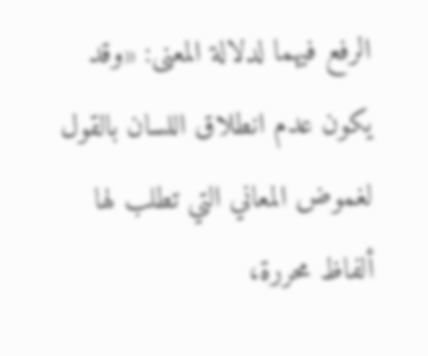الرفع فيهما لدلالة المعنى: «وقد يكون عدم انطلاق اللسان بالقول لغموض المعاني التي تطلب لها ألفاظ محررة،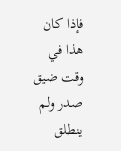فإذا كان هذا في وقت ضيق صدر ولم ينطلق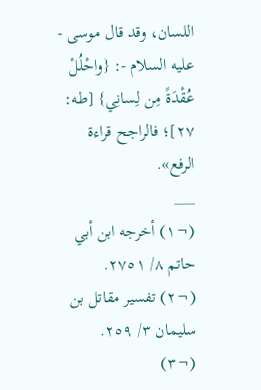اللسان، وقد قال موسى - عليه السلام -: {واحْلُلْ عُقْدَةً مِن لِسانِي} [طه: ٢٧]؛ فالراجح قراءة الرفع».
___
(¬١) أخرجه ابن أبي حاتم ٨/ ٢٧٥١.
(¬٢) تفسير مقاتل بن سليمان ٣/ ٢٥٩.
(¬٣)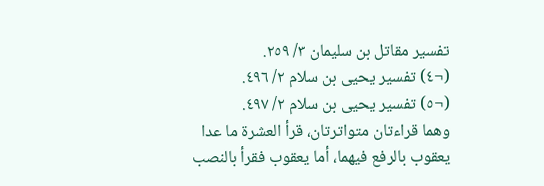تفسير مقاتل بن سليمان ٣/ ٢٥٩.
(¬٤) تفسير يحيى بن سلام ٢/ ٤٩٦.
(¬٥) تفسير يحيى بن سلام ٢/ ٤٩٧.
وهما قراءتان متواترتان، قرأ العشرة ما عدا يعقوب بالرفع فيهما، أما يعقوب فقرأ بالنصب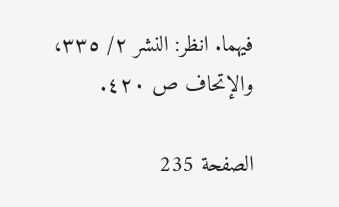فيهما. انظر: النشر ٢/ ٣٣٥، والإتحاف ص ٤٢٠.

الصفحة 235